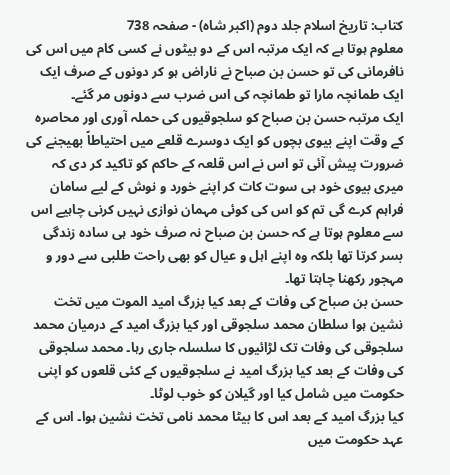کتاب: تاریخ اسلام جلد دوم (اکبر شاہ) - صفحہ 738
معلوم ہوتا ہے کہ ایک مرتبہ اس کے دو بیٹوں نے کسی کام میں اس کی نافرمانی کی تو حسن بن صباح نے ناراض ہو کر دونوں کے صرف ایک ایک طمانچہ مارا تو طمانچہ کی اس ضرب سے دونوں مر گئے۔
ایک مرتبہ حسن بن صباح کو سلجوقیوں کی حملہ آوری اور محاصرہ کے وقت اپنے بیوی بچوں کو ایک دوسرے قلعے میں احتیاطاً بھیجنے کی ضرورت پیش آئی تو اس نے اس قلعہ کے حاکم کو تاکید کر دی کہ میری بیوی خود ہی سوت کات کر اپنے خورد و نوش کے لیے سامان فراہم کرے گی تم کو اس کی کوئی مہمان نوازی نہیں کرنی چاہیے اس سے معلوم ہوتا ہے کہ حسن بن صباح نہ صرف خود ہی سادہ زندگی بسر کرتا تھا بلکہ وہ اپنے اہل و عیال کو بھی راحت طلبی سے دور و مہجور رکھنا چاہتا تھا۔
حسن بن صباح کی وفات کے بعد کیا بزرگ امید الموت میں تخت نشین ہوا سلطان محمد سلجوقی اور کیا بزرگ امید کے درمیان محمد سلجوقی کی وفات تک لڑائیوں کا سلسلہ جاری رہا۔ محمد سلجوقی کی وفات کے بعد کیا بزرگ امید نے سلجوقیوں کے کئی قلعوں کو اپنی حکومت میں شامل کیا اور گیلان کو خوب لوٹا۔
کیا بزرگ امید کے بعد اس کا بیٹا محمد نامی تخت نشین ہوا۔ اس کے عہد حکومت میں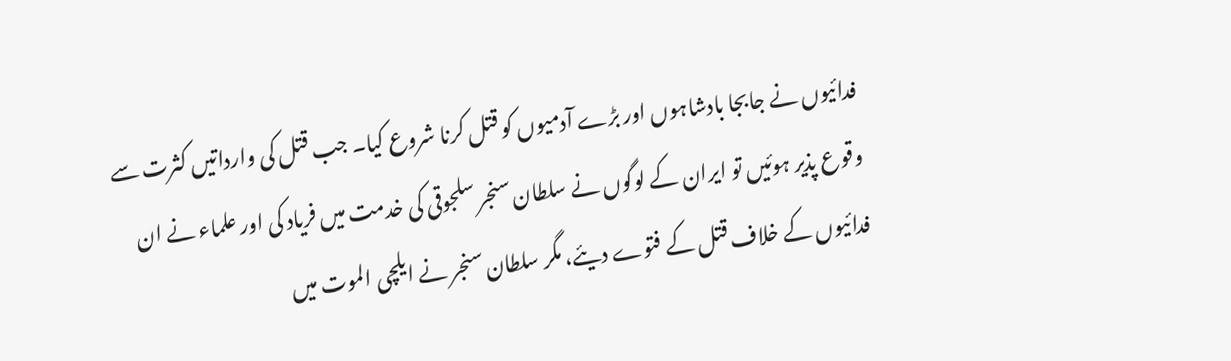فدائیوں نے جابجا بادشاہوں اور بڑے آدمیوں کو قتل کرنا شروع کیا۔ جب قتل کی وارداتیں کثرت سے وقوع پذیر ہوئیں تو ایران کے لوگوں نے سلطان سنجر سلجوقی کی خدمت میں فریاد کی اور علماء نے ان فدائیوں کے خلاف قتل کے فتوے دیئے، مگر سلطان سنجر نے ایلچی الموت میں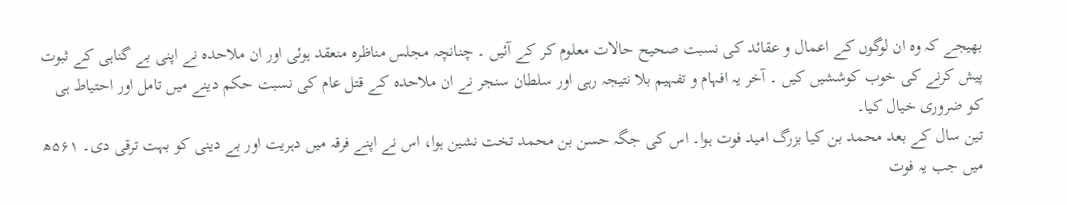بھیجے کہ وہ ان لوگوں کے اعمال و عقائد کی نسبت صحیح حالات معلوم کر کے آئیں ۔ چنانچہ مجلس مناظرہ منعقد ہوئی اور ان ملاحدہ نے اپنی بے گناہی کے ثبوت پیش کرنے کی خوب کوششیں کیں ۔ آخر یہ افہام و تفہیم بلا نتیجہ رہی اور سلطان سنجر نے ان ملاحدہ کے قتل عام کی نسبت حکم دینے میں تامل اور احتیاط ہی کو ضروری خیال کیا۔
تین سال کے بعد محمد بن کیا بزرگ امید فوت ہوا۔ اس کی جگہ حسن بن محمد تخت نشین ہوا، اس نے اپنے فرقہ میں دہریت اور بے دینی کو بہت ترقی دی۔ ۵۶۱ھ میں جب یہ فوت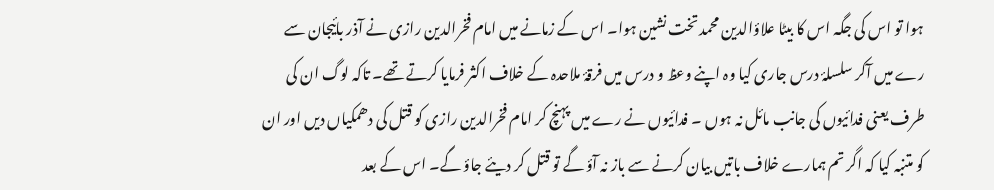ہوا تو اس کی جگہ اس کا بیٹا علاؤالدین محمد تخت نشین ہوا۔ اس کے زمانے میں امام فخرالدین رازی نے آذر بائیجان سے رے میں آکر سلسلۂ درس جاری کیا وہ اپنے وعظ و درس میں فرقۂ ملاحدہ کے خلاف اکثر فرمایا کرتے تھے۔ تاکہ لوگ ان کی طرف یعنی فدائیوں کی جانب مائل نہ ہوں ۔ فدائیوں نے رے میں پہنچ کر امام فخرالدین رازی کو قتل کی دھمکیاں دیں اور ان کو متنبہ کیا کہ اگر تم ہمارے خلاف باتیں بیان کرنے سے باز نہ آؤ گے تو قتل کر دیئے جاؤ گے۔ اس کے بعد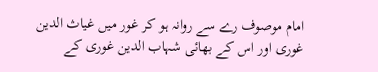امام موصوف رے سے روانہ ہو کر غور میں غیاث الدین غوری اور اس کے بھائی شہاب الدین غوری کے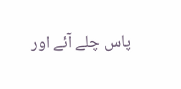پاس چلے آئے اور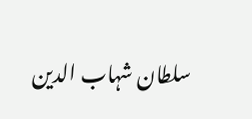سلطان شہاب الدین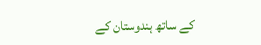کے ساتھ ہندوستان کے